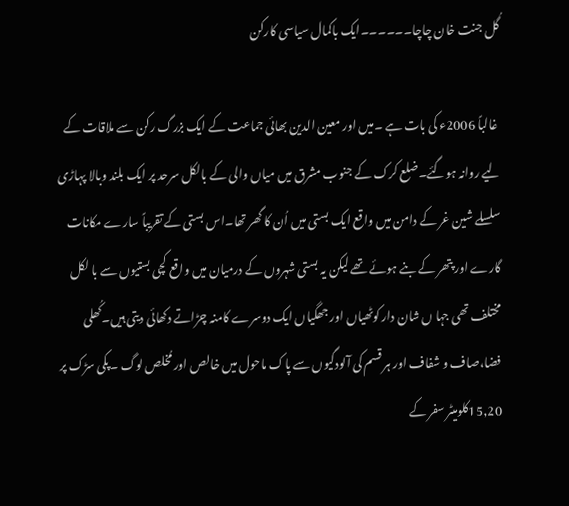گُل جنت خان چاچا۔۔۔۔۔۔ایک باکمال سیاسی کارکن

 غالباً 2006ء کی بات ہے ۔میں اور معین الدین بھائی جماعت کے ایک بزرگ رکن سے ملاقات کے لیے روانہ ہوگئے۔ضلع کرک کے جنوب مشرق میں میاں والی کے بالکل سرحد پر ایک بلند وبالا پہاڑی سلسلے شین غر کے دامن میں واقع ایک بستی میں اُن کا گھر تھا۔اس بستی کے تقریباً سارے مکانات گارے اور پتھر کے بنے ہوئے تھے لیکن یہ بستی شہروں کے درمیان میں واقع کچی بستیوں سے با لکل مختلف تھی جہا ں شان دار کوٹھیاں اور جھگیاں ایک دوسرے کامنہ چڑاتے دکھائی دیتی ہیں۔کُھلی فضا،صاف و شفاف اور ہر قسم کی آلودگیوں سے پاک ماحول میں خالص اور مُخلص لوگ ۔پکی سڑک پر 15,20کلومیٹر سفر کے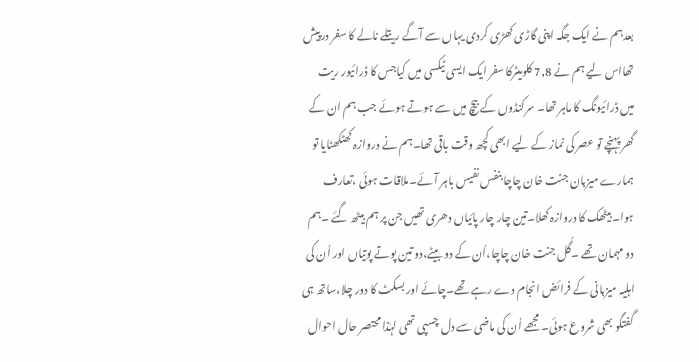بعدہم نے ایک جگہ اپنی گاڑی کھڑی کردی یہاں سے آگے ریتلے نالے کا سفر درپیش تھااس لیے ہم نے 7,8 کلومیٹرکا سفر ایک ایسی ٹیکسی میں کیاجس کا ڈرائیور ریت میں ڈرائیونگ کا ماہر تھا۔ سرکنڈوں کے بیچ میں سے ہوتے ہوئے جب ہم ان کے گھر پہنچے تو عصر کی نماز کے لیے ابھی کچھ وقت باقی تھا۔ہم نے دروازہ کھٹکھٹایا تو ہمارے میزبان جنت خان چاچا بنفس نفیس باہر آئے۔ملاقات ہوئی ،تعارف ہوا۔بیٹھک کا دروازہ کھلا۔تین چار چار پائیاں دھری تھیں جن پر ہم بیٹھ گئے ۔ہم دو مہمان تھے ۔گُل جنت خان چاچا،اُن کے دو بیٹے،دو تین پوتے پوتیاں اور اُن کی اہلیہ میزبانی کے فرائض انجام دے رہے تھے۔چائے اور بسکٹ کا دور چلا،ساتھ ہی گفتگو بھی شروع ہوئی۔ مجھے اُن کی ماضی سے دل چسپی تھی لہٰذا محتصر حال احوال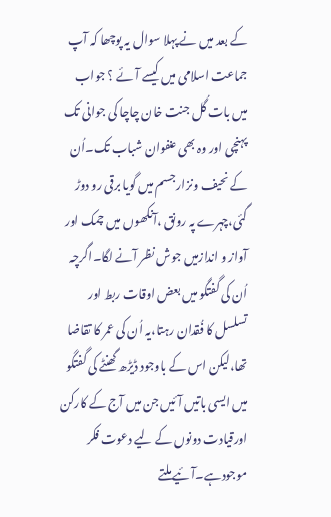کے بعد میں نے پہلا سوال یہ پوچھا کہ آپ جماعت اسلامی میں کیسے آئے ؟ جواب میں بات گُل جنت خان چاچا کی جوانی تک پہنچی اور وہ بھی عنفوان شباب تک۔اُن کے نحیف ونزارجسم میں گویا برقی رو دوڑ گئی،چہرے پہ رونق ،آنکھوں میں چمک اور آواز و اندازمیں جوش نظر آنے لگا۔اگرچہ اُن کی گفتگو میں بعض اوقات ربط اور تسلسل کا فُقدان رہتا،یہ اُن کی عمر کا تقاضا تھا،لیکن اس کے باوجود ڈیڑھ گھنٹے کی گفتگو میں ایسی باتیں آئیں جن میں آج کے کارکن اورقیادت دونوں کے لیے دعوت فکر موجودہے۔آئیے ملتے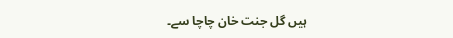ہیں گل جنت خان چاچا سے۔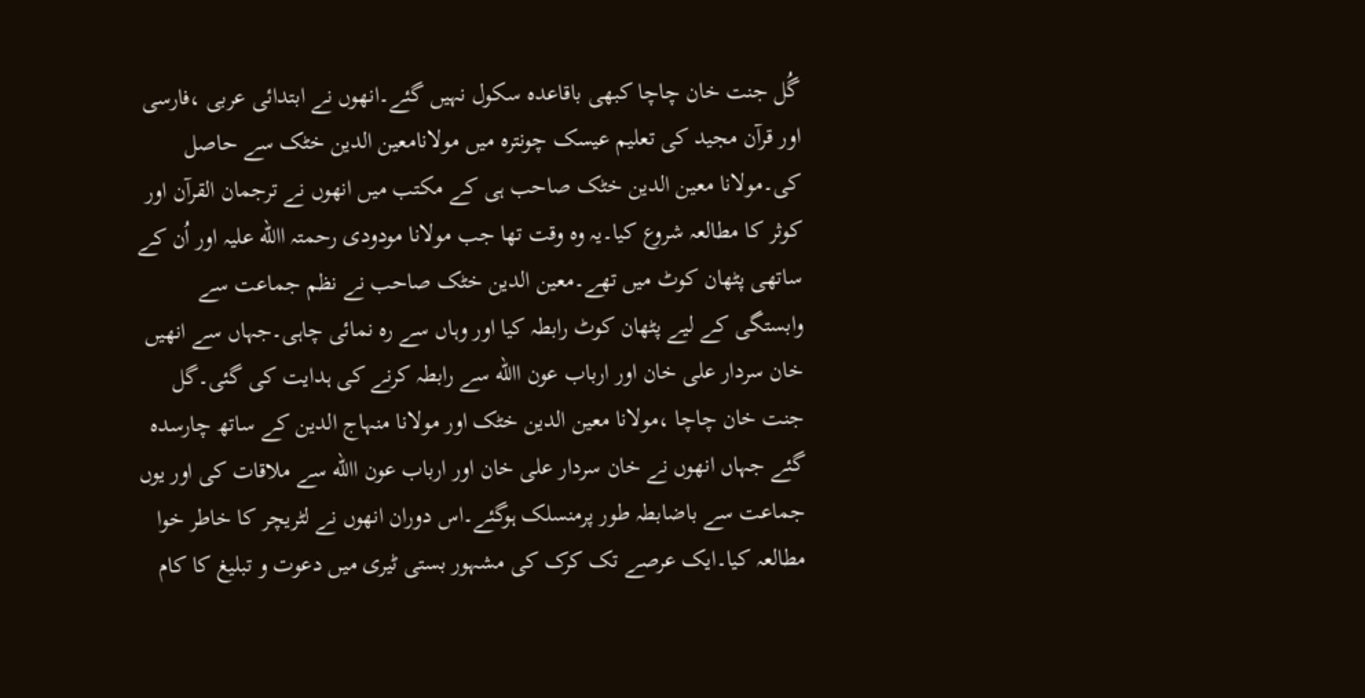گُل جنت خان چاچا کبھی باقاعدہ سکول نہیں گئے۔انھوں نے ابتدائی عربی ،فارسی اور قرآن مجید کی تعلیم عیسک چونترہ میں مولانامعین الدین خٹک سے حاصل کی۔مولانا معین الدین خٹک صاحب ہی کے مکتب میں انھوں نے ترجمان القرآن اور کوثر کا مطالعہ شروع کیا۔یہ وہ وقت تھا جب مولانا مودودی رحمتہ االله علیہ اور اُن کے ساتھی پٹھان کوٹ میں تھے۔معین الدین خٹک صاحب نے نظم جماعت سے وابستگی کے لیے پٹھان کوٹ رابطہ کیا اور وہاں سے رہ نمائی چاہی۔جہاں سے انھیں خان سردار علی خان اور ارباب عون االله سے رابطہ کرنے کی ہدایت کی گئی۔گل جنت خان چاچا ،مولانا معین الدین خٹک اور مولانا منہاج الدین کے ساتھ چارسدہ گئے جہاں انھوں نے خان سردار علی خان اور ارباب عون االله سے ملاقات کی اور یوں جماعت سے باضابطہ طور پرمنسلک ہوگئے۔اس دوران انھوں نے لٹریچر کا خاطر خوا مطالعہ کیا۔ایک عرصے تک کرک کی مشہور بستی ٹیری میں دعوت و تبلیغ کا کام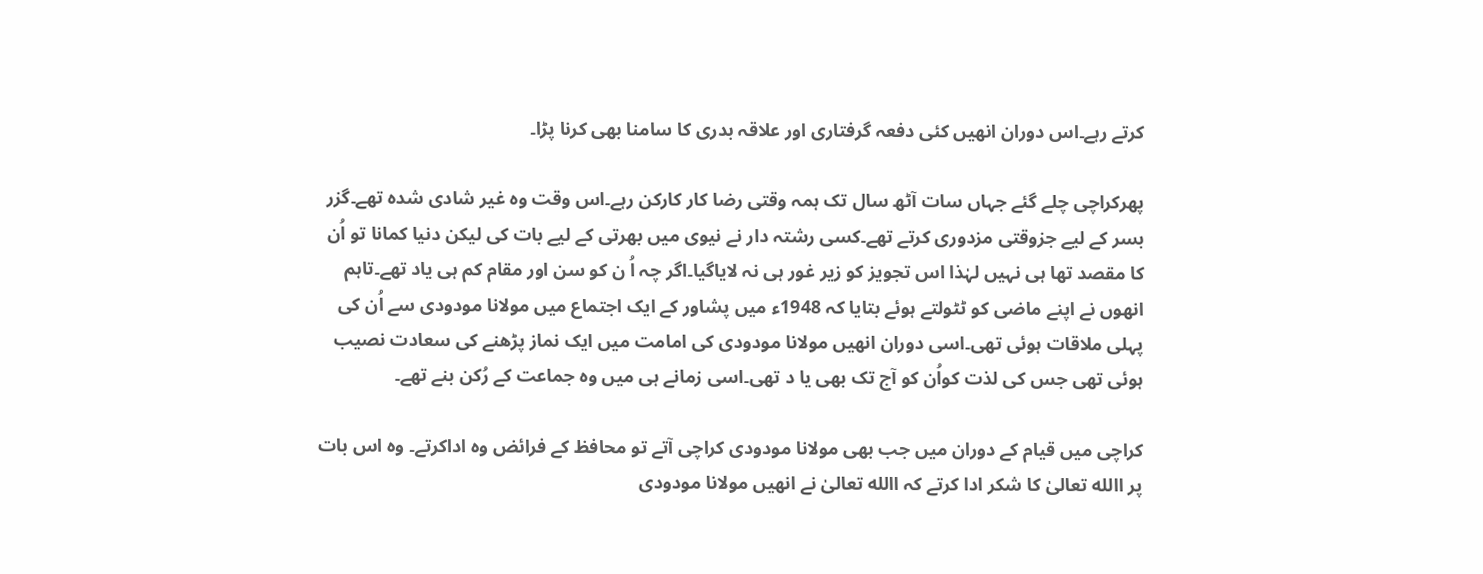کرتے رہے۔اس دوران انھیں کئی دفعہ گرفتاری اور علاقہ بدری کا سامنا بھی کرنا پڑا۔

پھرکراچی چلے گئے جہاں سات آٹھ سال تک ہمہ وقتی رضا کار کارکن رہے۔اس وقت وہ غیر شادی شدہ تھے۔گزر بسر کے لیے جزوقتی مزدوری کرتے تھے۔کسی رشتہ دار نے نیوی میں بھرتی کے لیے بات کی لیکن دنیا کمانا تو اُن کا مقصد تھا ہی نہیں لہٰذا اس تجویز کو زیر غور ہی نہ لایاگیا۔اگر چہ اُ ن کو سن اور مقام کم ہی یاد تھے۔تاہم انھوں نے اپنے ماضی کو ٹٹولتے ہوئے بتایا کہ 1948ء میں پشاور کے ایک اجتماع میں مولانا مودودی سے اُن کی پہلی ملاقات ہوئی تھی۔اسی دوران انھیں مولانا مودودی کی امامت میں ایک نماز پڑھنے کی سعادت نصیب ہوئی تھی جس کی لذت کواُن کو آج تک بھی یا د تھی۔اسی زمانے ہی میں وہ جماعت کے رُکن بنے تھے۔

کراچی میں قیام کے دوران میں جب بھی مولانا مودودی کراچی آتے تو محافظ کے فرائض وہ اداکرتے۔ وہ اس بات پر االله تعالیٰ کا شکر ادا کرتے کہ االله تعالیٰ نے انھیں مولانا مودودی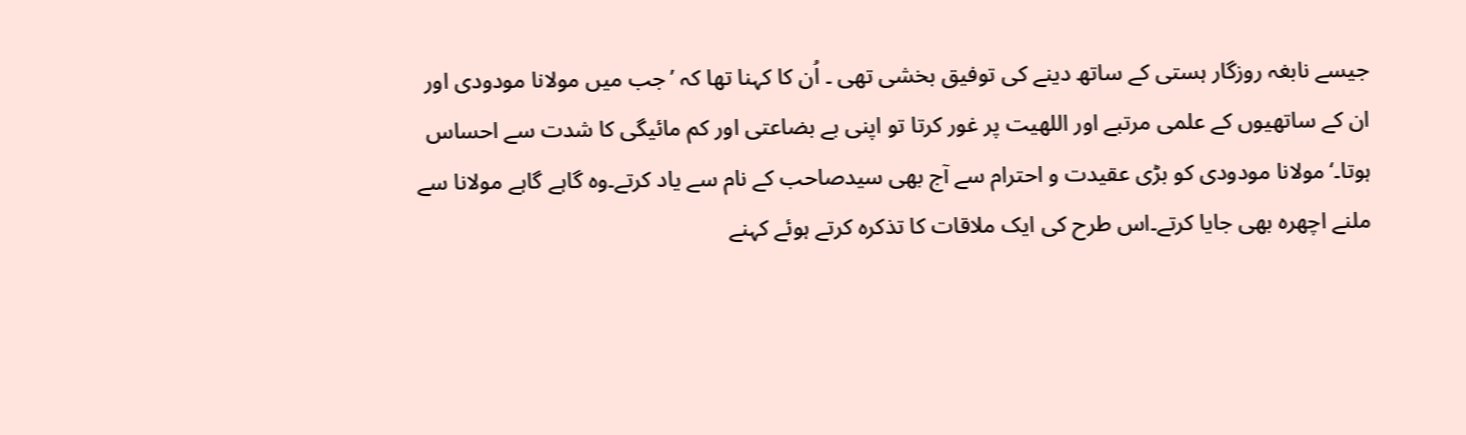جیسے نابغہ روزگار ہستی کے ساتھ دینے کی توفیق بخشی تھی ۔ اُن کا کہنا تھا کہ ’جب میں مولانا مودودی اور ان کے ساتھیوں کے علمی مرتبے اور اللهیت پر غور کرتا تو اپنی بے بضاعتی اور کم مائیگی کا شدت سے احساس ہوتا۔‘مولانا مودودی کو بڑی عقیدت و احترام سے آج بھی سیدصاحب کے نام سے یاد کرتے۔وہ گاہے گاہے مولانا سے ملنے اچھرہ بھی جایا کرتے۔اس طرح کی ایک ملاقات کا تذکرہ کرتے ہوئے کہنے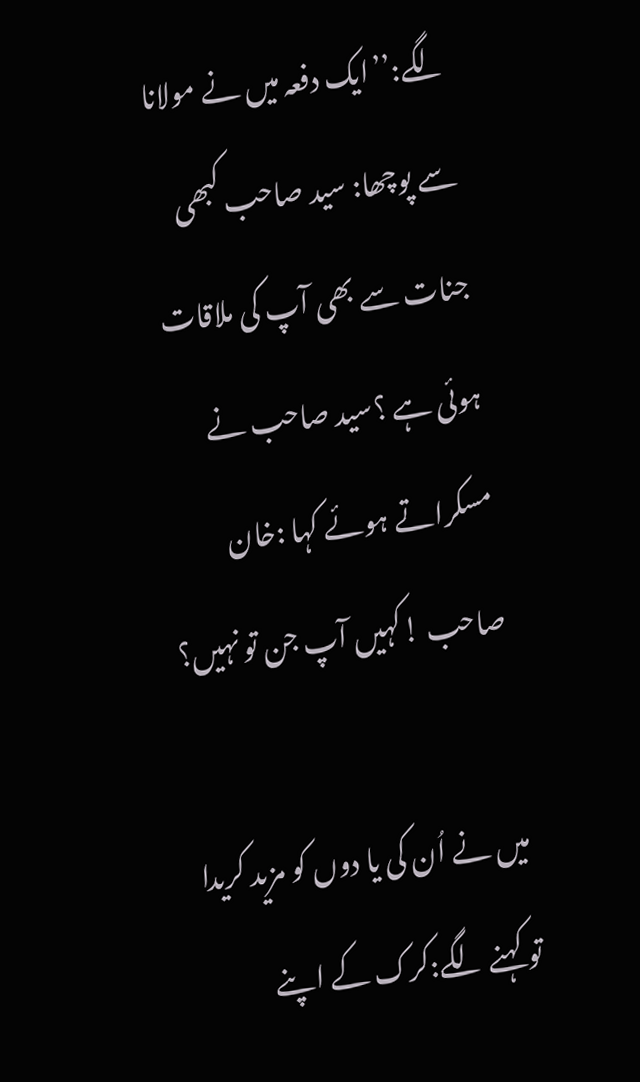لگے:’’ایک دفعہ میں نے مولانا سے پوچھا: سید صاحب کبھی جنات سے بھی آپ کی ملاقات ہوئی ہے ؟سید صاحب نے مسکراتے ہوئے کہا :خان صاحب !کہیں آپ جن تو نہیں؟

میں نے اُن کی یا دوں کو مزید کریدا تو کہنے لگے:کرک کے اپنے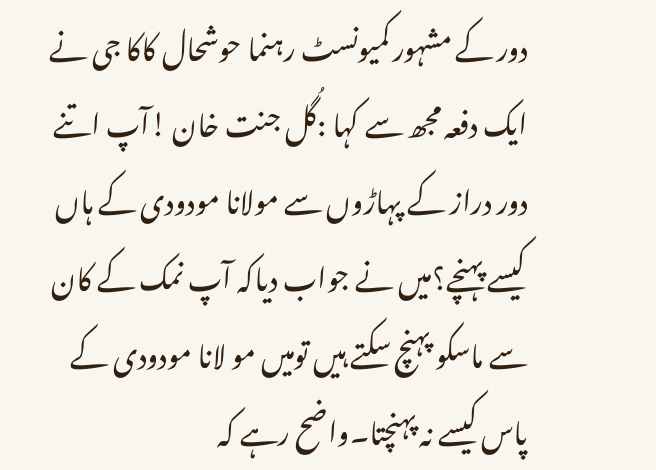دور کے مشہور کمیونسٹ رہنما حوشحال کاکا جی نے ایک دفعہ مجھ سے کہا :گُل جنت خان !آپ اتنے دور دراز کے پہاڑوں سے مولانا مودودی کے ہاں کیسے پہنچے؟میں نے جواب دیاکہ آپ نمک کے کان سے ماسکو پہنچ سکتے ہیں تومیں مو لانا مودودی کے پاس کیسے نہ پہنچتا۔واضح رہے کہ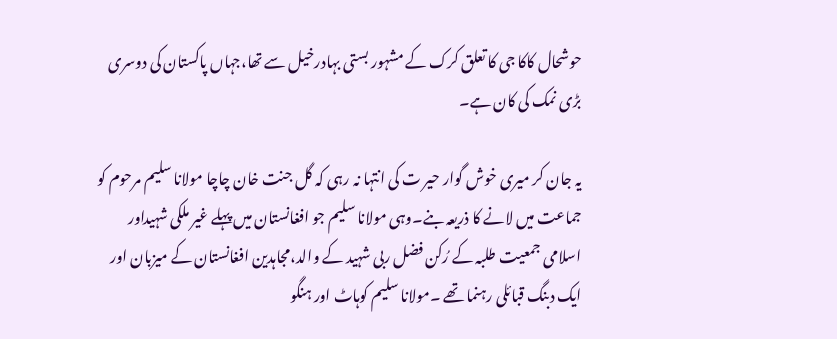حوشحال کاکا جی کا تعلق کرک کے مشہور بستی بہادرخیل سے تھا،جہاں پاکستان کی دوسری بڑی نمک کی کان ہے۔

یہ جان کر میری خوش گوار حیر ت کی انتہا نہ رہی کہ گل جنت خان چاچا مولانا سلیم مرحوم کو جماعت میں لانے کا ذریعہ بنے۔وہی مولانا سلیم جو افغانستان میں پہلے غیر ملکی شہیداور اسلامی جمعیت طلبہ کے رُکن فضل ربی شہید کے والد،مجاہدین افغانستان کے میزبان اور ایک دبنگ قبائلی رہنما تھے ۔مولانا سلیم کوہاٹ اور ہنگو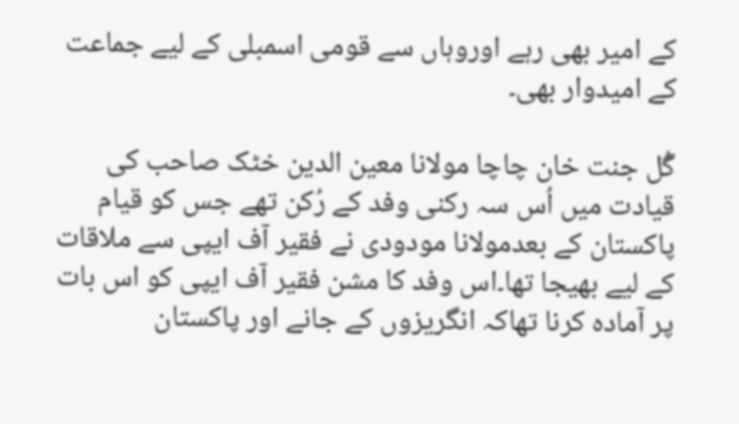کے امیر بھی رہے اوروہاں سے قومی اسمبلی کے لیے جماعت کے امیدوار بھی۔

گُل جنت خان چاچا مولانا معین الدین خٹک صاحب کی قیادت میں اُس سہ رکنی وفد کے رُکن تھے جس کو قیام پاکستان کے بعدمولانا مودودی نے فقیر آف ایپی سے ملاقات کے لیے بھیجا تھا۔اس وفد کا مشن فقیر آف ایپی کو اس بات پر آمادہ کرنا تھاکہ انگریزوں کے جانے اور پاکستان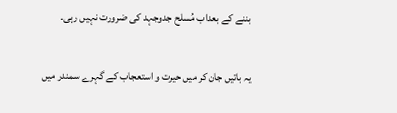بننے کے بعداب مُسلح جدوجہد کی ضرورت نہیں رہی۔

یہ باتیں جان کر میں حیرت و استعجاب کے گہرے سمندر میں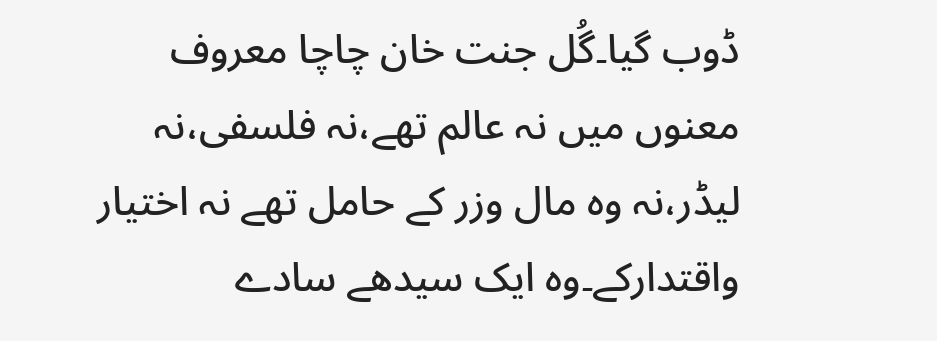ڈوب گیا۔گُل جنت خان چاچا معروف معنوں میں نہ عالم تھے،نہ فلسفی،نہ لیڈر،نہ وہ مال وزر کے حامل تھے نہ اختیار واقتدارکے۔وہ ایک سیدھے سادے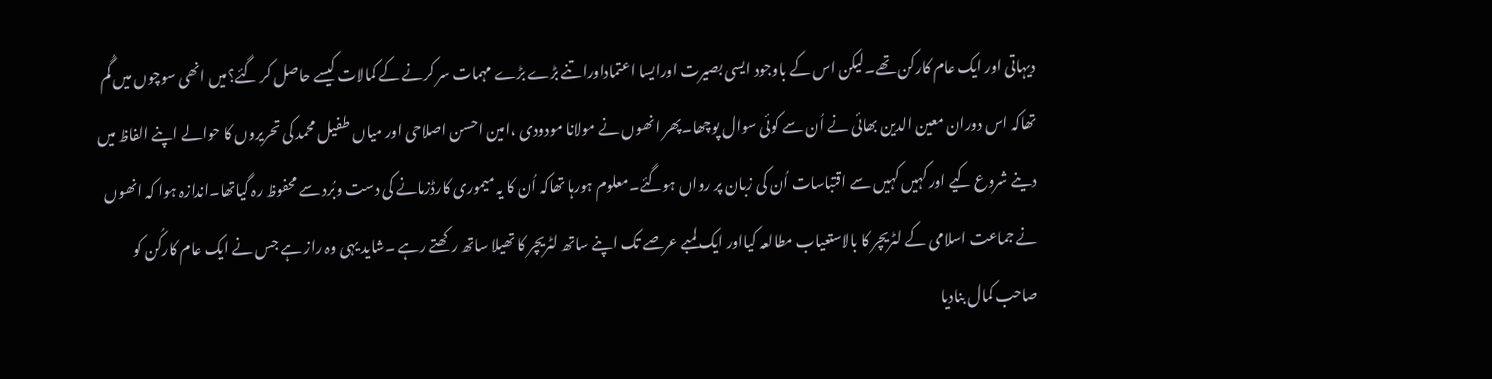دیہاتی اور ایک عام کارکن تھے۔لیکن اس کے باوجود ایسی بصیرت اورایسا اعتماداوراتنے بڑے بڑے مہمات سر کرنے کے کمالات کیسے حاصل کر گئے؟میں انھی سوچوں میں گُم تھاکہ اس دوران معین الدین بھائی نے اُن سے کوئی سوال پوچھا۔پھر انھوں نے مولانا مودودی ،امین احسن اصلاحی اور میاں طفیل محمد کی تحریروں کا حوالے اپنے الفاظ میں دینے شروع کیے اور کہیں کہیں سے اقتباسات اُن کی زبان پر رواں ہوگئے۔معلوم ہورہا تھاکہ اُن کا یہ میموری کارڈزمانے کی دست وبُرد سے محفوظ رہ گیاتھا۔اندازہ ہوا کہ انھوں نے جماعت اسلامی کے لٹریچر کا بالاستعیاب مطالعہ کیااور ایک لمبے عرصے تک اپنے ساتھ لٹریچر کا تھیلا ساتھ رکھتے رہے ۔شاید یہی وہ راز ہے جس نے ایک عام کارکُن کو صاحب کمال بنادیا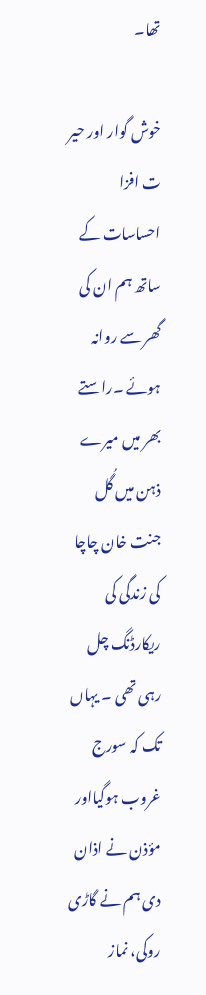تھا۔

خوش گوار اور حیر ت افزا احساسات کے ساتھ ہم ان کی گھر سے روانہ ہوئے ۔راستے بھر میں میرے ذہن میں گُل جنت خان چاچا کی زندگی کی ریکارڈنگ چل رہی تھی ۔ یہاں تک کہ سورج غروب ہوگیااور مؤذن نے اذان دی ہم نے گاڑی روکی، نماز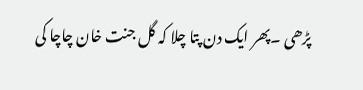پڑھی ۔پھر ایک دن پتا چلا کہ گل جنت خان چاچا کی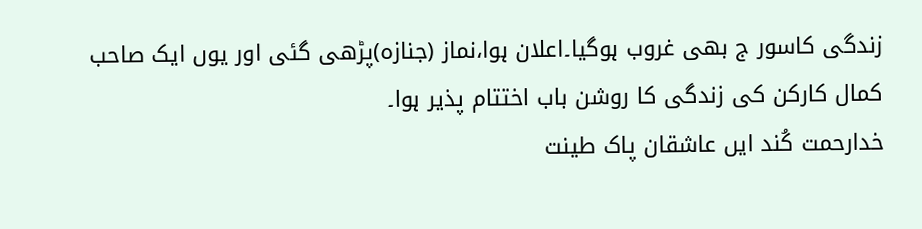زندگی کاسور ج بھی غروب ہوگیا۔اعلان ہوا،نماز (جنازہ)پڑھی گئی اور یوں ایک صاحب کمال کارکن کی زندگی کا روشن باب اختتام پذیر ہوا۔
خدارحمت کُند ایں عاشقان پاک طینت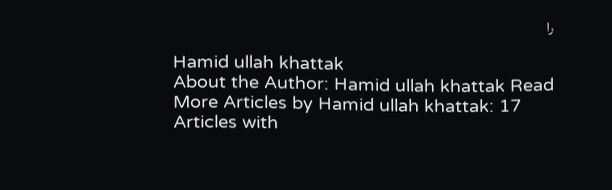را

Hamid ullah khattak
About the Author: Hamid ullah khattak Read More Articles by Hamid ullah khattak: 17 Articles with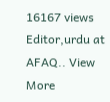16167 views Editor,urdu at AFAQ.. View More